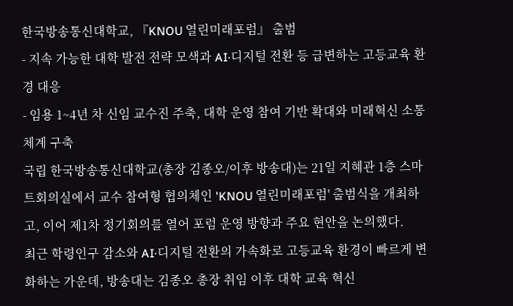한국방송통신대학교, 『KNOU 열린미래포럼』 출범
- 지속 가능한 대학 발전 전략 모색과 AI·디지털 전환 등 급변하는 고등교육 환경 대응
- 임용 1~4년 차 신임 교수진 주축, 대학 운영 참여 기반 확대와 미래혁신 소통체계 구축
국립 한국방송통신대학교(총장 김종오/이후 방송대)는 21일 지혜관 1층 스마트회의실에서 교수 참여형 협의체인 'KNOU 열린미래포럼' 출범식을 개최하고, 이어 제1차 정기회의를 열어 포럼 운영 방향과 주요 현안을 논의했다.
최근 학령인구 감소와 AI·디지털 전환의 가속화로 고등교육 환경이 빠르게 변화하는 가운데, 방송대는 김종오 총장 취임 이후 대학 교육 혁신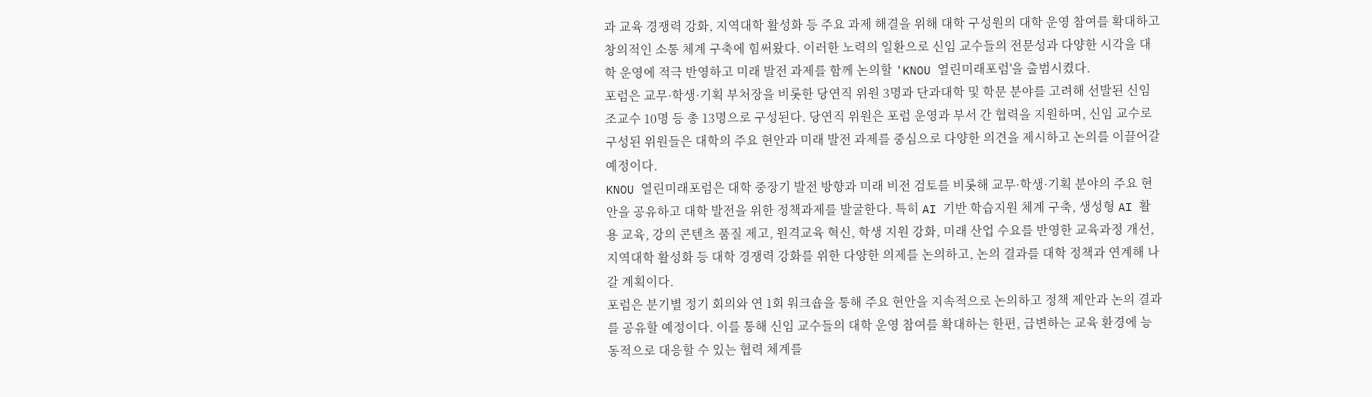과 교육 경쟁력 강화, 지역대학 활성화 등 주요 과제 해결을 위해 대학 구성원의 대학 운영 참여를 확대하고 창의적인 소통 체계 구축에 힘써왔다. 이러한 노력의 일환으로 신임 교수들의 전문성과 다양한 시각을 대학 운영에 적극 반영하고 미래 발전 과제를 함께 논의할 'KNOU 열린미래포럼'을 출범시켰다.
포럼은 교무·학생·기획 부처장을 비롯한 당연직 위원 3명과 단과대학 및 학문 분야를 고려해 선발된 신임 조교수 10명 등 총 13명으로 구성된다. 당연직 위원은 포럼 운영과 부서 간 협력을 지원하며, 신임 교수로 구성된 위원들은 대학의 주요 현안과 미래 발전 과제를 중심으로 다양한 의견을 제시하고 논의를 이끌어갈 예정이다.
KNOU 열린미래포럼은 대학 중장기 발전 방향과 미래 비전 검토를 비롯해 교무·학생·기획 분야의 주요 현안을 공유하고 대학 발전을 위한 정책과제를 발굴한다. 특히 AI 기반 학습지원 체계 구축, 생성형 AI 활용 교육, 강의 콘텐츠 품질 제고, 원격교육 혁신, 학생 지원 강화, 미래 산업 수요를 반영한 교육과정 개선, 지역대학 활성화 등 대학 경쟁력 강화를 위한 다양한 의제를 논의하고, 논의 결과를 대학 정책과 연계해 나갈 계획이다.
포럼은 분기별 정기 회의와 연 1회 워크숍을 통해 주요 현안을 지속적으로 논의하고 정책 제안과 논의 결과를 공유할 예정이다. 이를 통해 신임 교수들의 대학 운영 참여를 확대하는 한편, 급변하는 교육 환경에 능동적으로 대응할 수 있는 협력 체계를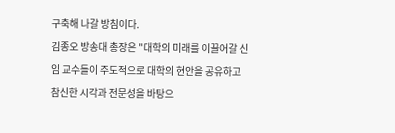구축해 나갈 방침이다.
김종오 방송대 총장은 "대학의 미래를 이끌어갈 신임 교수들이 주도적으로 대학의 현안을 공유하고 참신한 시각과 전문성을 바탕으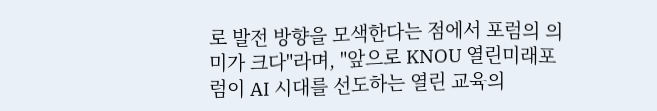로 발전 방향을 모색한다는 점에서 포럼의 의미가 크다"라며, "앞으로 KNOU 열린미래포럼이 AI 시대를 선도하는 열린 교육의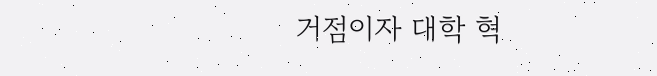거점이자 대학 혁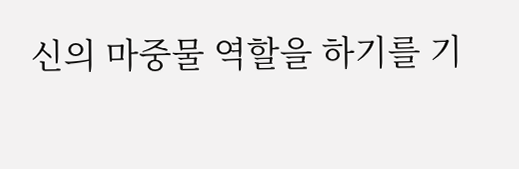신의 마중물 역할을 하기를 기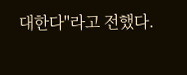대한다"라고 전했다.